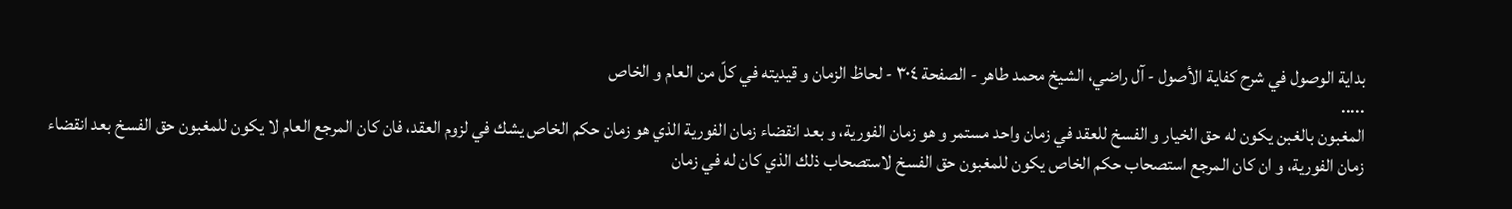بداية الوصول في شرح كفاية الأصول - آل راضي، الشيخ محمد طاهر - الصفحة ٣٠٤ - لحاظ الزمان و قيديته في كلّ من العام و الخاص
.....
المغبون بالغبن يكون له حق الخيار و الفسخ للعقد في زمان واحد مستمر و هو زمان الفورية، و بعد انقضاء زمان الفورية الذي هو زمان حكم الخاص يشك في لزوم العقد، فان كان المرجع العام لا يكون للمغبون حق الفسخ بعد انقضاء زمان الفورية، و ان كان المرجع استصحاب حكم الخاص يكون للمغبون حق الفسخ لاستصحاب ذلك الذي كان له في زمان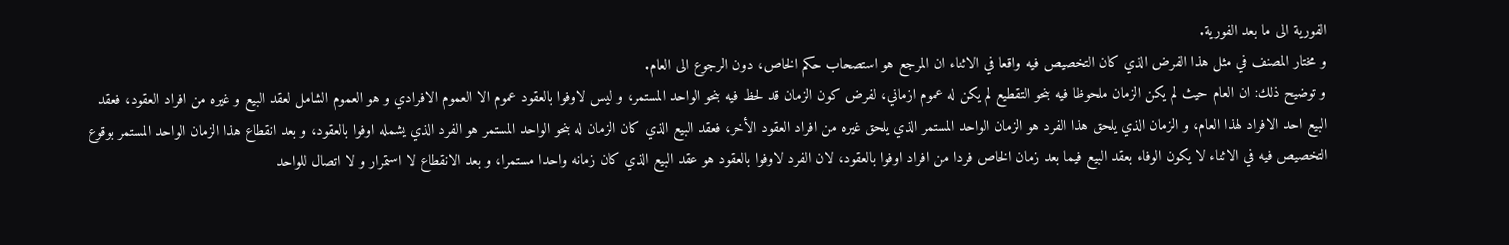الفورية الى ما بعد الفورية.
و مختار المصنف في مثل هذا الفرض الذي كان التخصيص فيه واقعا في الاثناء ان المرجع هو استصحاب حكم الخاص، دون الرجوع الى العام.
و توضيح ذلك: ان العام حيث لم يكن الزمان ملحوظا فيه بنحو التقطيع لم يكن له عموم ازماني، لفرض كون الزمان قد لحظ فيه بنحو الواحد المستمر، و ليس لاوفوا بالعقود عموم الا العموم الافرادي و هو العموم الشامل لعقد البيع و غيره من افراد العقود، فعقد البيع احد الافراد لهذا العام، و الزمان الذي يلحق هذا الفرد هو الزمان الواحد المستمر الذي يلحق غيره من افراد العقود الأخر، فعقد البيع الذي كان الزمان له بنحو الواحد المستمر هو الفرد الذي يشمله اوفوا بالعقود، و بعد انقطاع هذا الزمان الواحد المستمر بوقوع التخصيص فيه في الاثناء لا يكون الوفاء بعقد البيع فيما بعد زمان الخاص فردا من افراد اوفوا بالعقود، لان الفرد لاوفوا بالعقود هو عقد البيع الذي كان زمانه واحدا مستمرا، و بعد الانقطاع لا استمرار و لا اتصال للواحد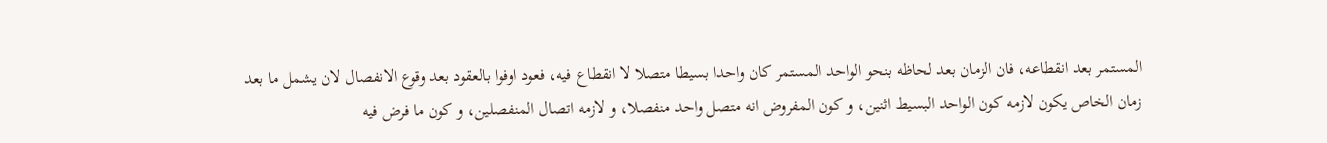المستمر بعد انقطاعه، فان الزمان بعد لحاظه بنحو الواحد المستمر كان واحدا بسيطا متصلا لا انقطاع فيه، فعود اوفوا بالعقود بعد وقوع الانفصال لان يشمل ما بعد زمان الخاص يكون لازمه كون الواحد البسيط اثنين، و كون المفروض انه متصل واحد منفصلا، و لازمه اتصال المنفصلين، و كون ما فرض فيه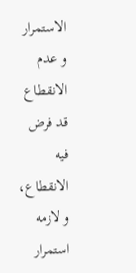الاستمرار و عدم الانقطاع قد فرض فيه الانقطاع، و لازمه استمرار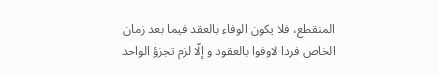المنقطع، فلا يكون الوفاء بالعقد فيما بعد زمان الخاص فردا لاوفوا بالعقود و إلّا لزم تجزؤ الواحد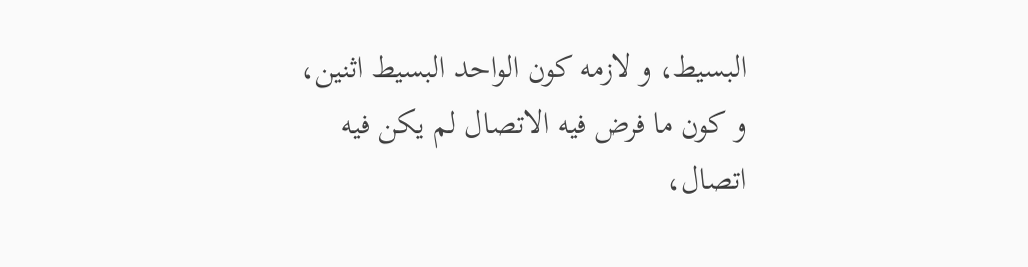البسيط، و لازمه كون الواحد البسيط اثنين، و كون ما فرض فيه الاتصال لم يكن فيه اتصال،